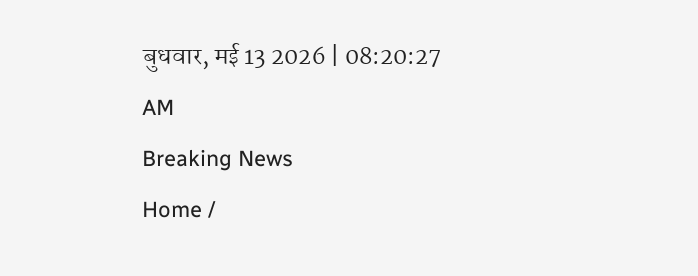बुधवार, मई 13 2026 | 08:20:27 AM
Breaking News
Home /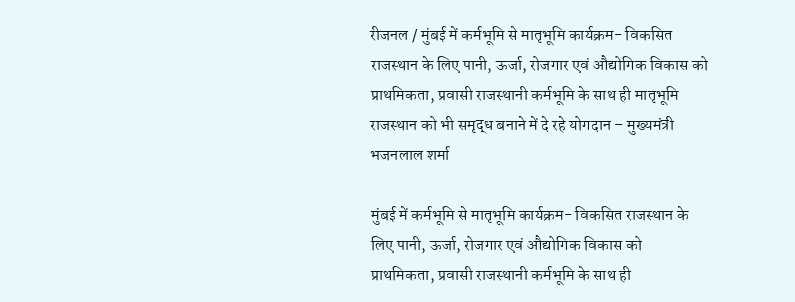रीजनल / मुंबई में कर्मभूमि से मातृभूमि कार्यक्रम- विकसित राजस्थान के लिए पानी, ऊर्जा, रोजगार एवं औद्योगिक विकास को प्राथमिकता, प्रवासी राजस्थानी कर्मभूमि के साथ ही मातृभूमि राजस्थान को भी समृद्ध बनाने में दे रहे योगदान – मुख्यमंत्री भजनलाल शर्मा

मुंबई में कर्मभूमि से मातृभूमि कार्यक्रम- विकसित राजस्थान के लिए पानी, ऊर्जा, रोजगार एवं औद्योगिक विकास को प्राथमिकता, प्रवासी राजस्थानी कर्मभूमि के साथ ही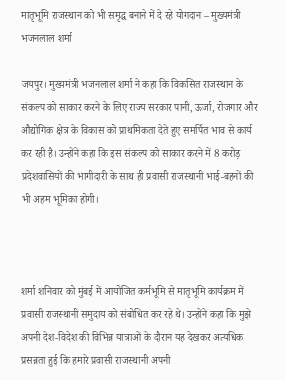मातृभूमि राजस्थान को भी समृद्ध बनाने में दे रहे योगदान – मुख्यमंत्री भजनलाल शर्मा

जयपुर। मुख्यमंत्री भजनलाल शर्मा ने कहा कि विकसित राजस्थान के संकल्प को साकार करने के लिए राज्य सरकार पानी, ऊर्जा, रोजगार और औद्योगिक क्षेत्र के विकास को प्राथमिकता देते हुए समर्पित भाव से कार्य कर रही है। उन्होंने कहा कि इस संकल्प को साकार करने में 8 करोड़ प्रदेशवासियों की भागीदारी के साथ ही प्रवासी राजस्थानी भाई-बहनों की भी अहम भूमिका होगी।



शर्मा शनिवार को मुंबई में आयोजित कर्मभूमि से मातृभूमि कार्यक्रम में प्रवासी राजस्थानी समुदाय को संबोधित कर रहे थे। उन्होंने कहा कि मुझे अपनी देश-विदेश की विभिन्न यात्राओं के दौरान यह देखकर अत्यधिक प्रसन्नता हुई कि हमारे प्रवासी राजस्थानी अपनी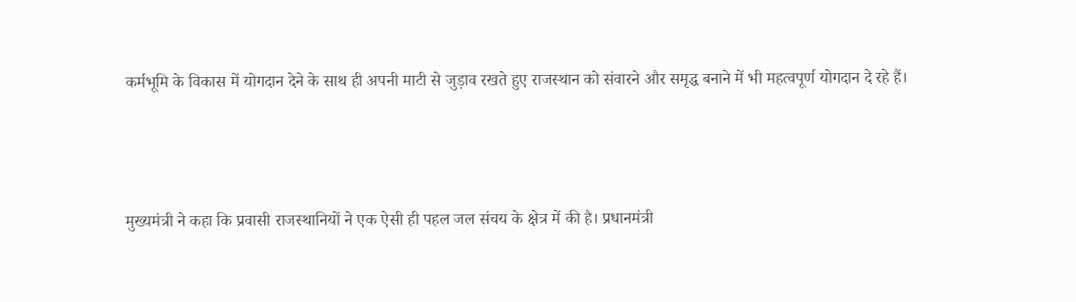कर्मभूमि के विकास में योगदान देने के साथ ही अपनी माटी से जुड़ाव रखते हुए राजस्थान को संवारने और समृद्ध बनाने में भी महत्वपूर्ण योगदान दे रहे हैं।



मुख्यमंत्री ने कहा कि प्रवासी राजस्थानियों ने एक ऐसी ही पहल जल संचय के क्षेत्र में की है। प्रधानमंत्री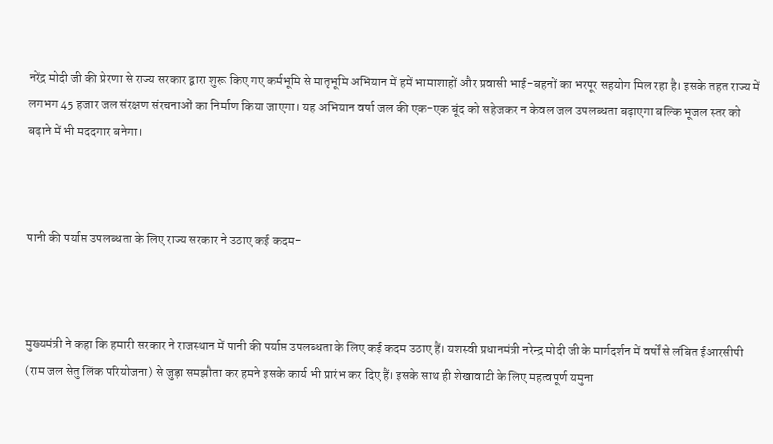नरेंद्र मोदी जी की प्रेरणा से राज्य सरकार द्वारा शुरू किए गए कर्मभूमि से मातृभूमि अभियान में हमें भामाशाहों और प्रवासी भाई-बहनों का भरपूर सहयोग मिल रहा है। इसके तहत राज्य में लगभग 45 हजार जल संरक्षण संरचनाओं का निर्माण किया जाएगा। यह अभियान वर्षा जल की एक-एक बूंद को सहेजकर न केवल जल उपलब्धता बढ़ाएगा बल्कि भूजल स्तर को बढ़ाने में भी मददगार बनेगा।



पानी की पर्याप्त उपलब्धता के लिए राज्य सरकार ने उठाए कई कदम-



मुख्यमंत्री ने कहा कि हमारी सरकार ने राजस्थान में पानी की पर्याप्त उपलब्धता के लिए कई कदम उठाए हैं। यशस्वी प्रधानमंत्री नरेन्द्र मोदी जी के मार्गदर्शन में वर्षों से लंबित ईआरसीपी (राम जल सेतु लिंक परियोजना) से जुड़ा समझौता कर हमने इसके कार्य भी प्रारंभ कर दिए हैं। इसके साथ ही शेखावाटी के लिए महत्वपूर्ण यमुना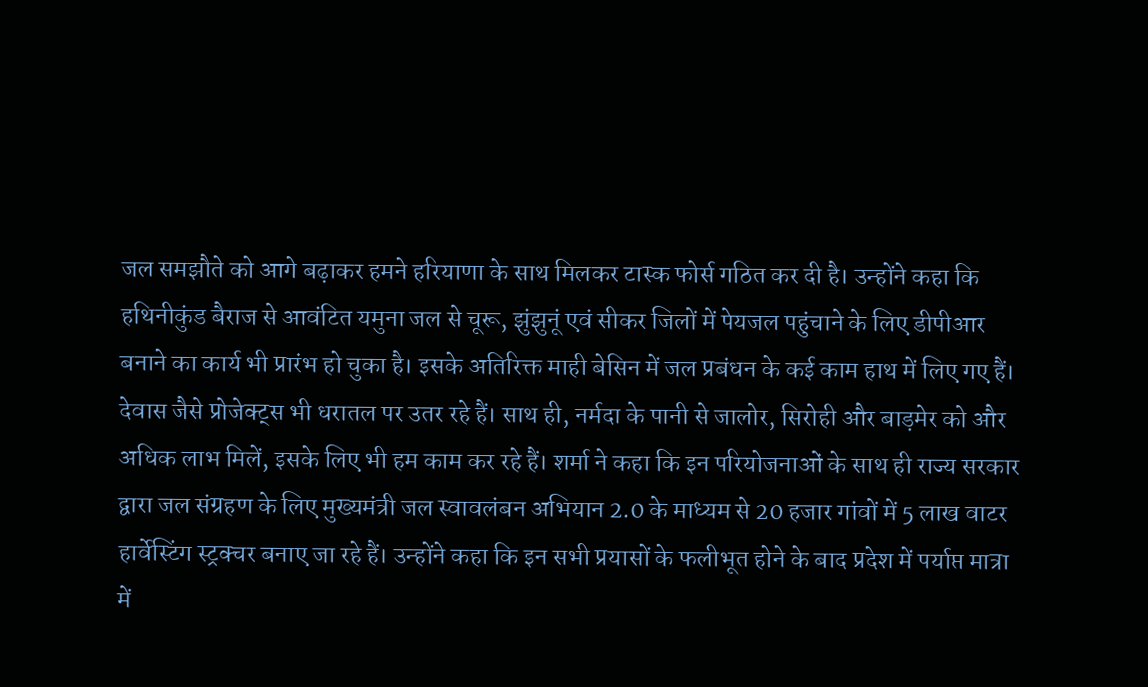जल समझौते को आगे बढ़ाकर हमने हरियाणा के साथ मिलकर टास्क फोर्स गठित कर दी है। उन्होंने कहा कि हथिनीकुंड बैराज से आवंटित यमुना जल से चूरू, झुंझुनूं एवं सीकर जिलों में पेयजल पहुंचाने के लिए डीपीआर बनाने का कार्य भी प्रारंभ हो चुका है। इसके अतिरिक्त माही बेसिन में जल प्रबंधन के कई काम हाथ में लिए गए हैं। देवास जैसे प्रोजेक्ट्स भी धरातल पर उतर रहे हैं। साथ ही, नर्मदा के पानी से जालोर, सिरोही और बाड़मेर को और अधिक लाभ मिलें, इसके लिए भी हम काम कर रहे हैं। शर्मा ने कहा कि इन परियोजनाओं के साथ ही राज्य सरकार द्वारा जल संग्रहण के लिए मुख्यमंत्री जल स्वावलंबन अभियान 2.0 के माध्यम से 20 हजार गांवों में 5 लाख वाटर हार्वेस्टिंग स्ट्रक्चर बनाए जा रहे हैं। उन्होंने कहा कि इन सभी प्रयासों के फलीभूत होने के बाद प्रदेश में पर्याप्त मात्रा में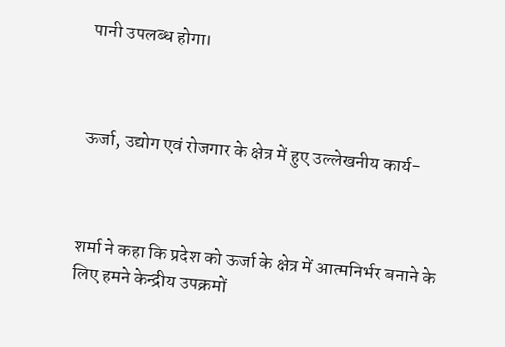पानी उपलब्ध होगा।



ऊर्जा, उद्योग एवं रोजगार के क्षेत्र में हुए उल्लेखनीय कार्य-



शर्मा ने कहा कि प्रदेश को ऊर्जा के क्षेत्र में आत्मनिर्भर बनाने के लिए हमने केन्द्रीय उपक्रमों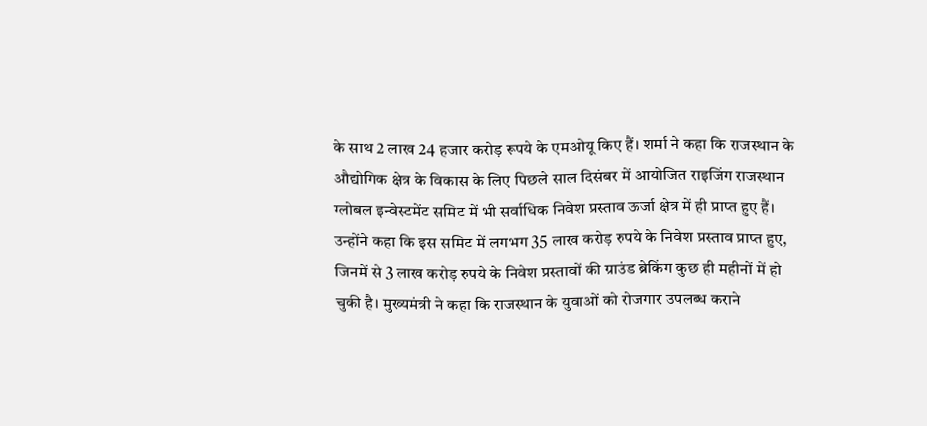के साथ 2 लाख 24 हजार करोड़ रूपये के एमओयू किए हैं। शर्मा ने कहा कि राजस्थान के औद्योगिक क्षेत्र के विकास के लिए पिछले साल दिसंबर में आयोजित राइजिंग राजस्थान ग्लोबल इन्वेस्टमेंट समिट में भी सर्वाधिक निवेश प्रस्ताव ऊर्जा क्षेत्र में ही प्राप्त हुए हैं। उन्होंने कहा कि इस समिट में लगभग 35 लाख करोड़ रुपये के निवेश प्रस्ताव प्राप्त हुए, जिनमें से 3 लाख करोड़ रुपये के निवेश प्रस्तावों की ग्राउंड ब्रेकिंग कुछ ही महीनों में हो चुकी है। मुख्यमंत्री ने कहा कि राजस्थान के युवाओं को रोजगार उपलब्ध कराने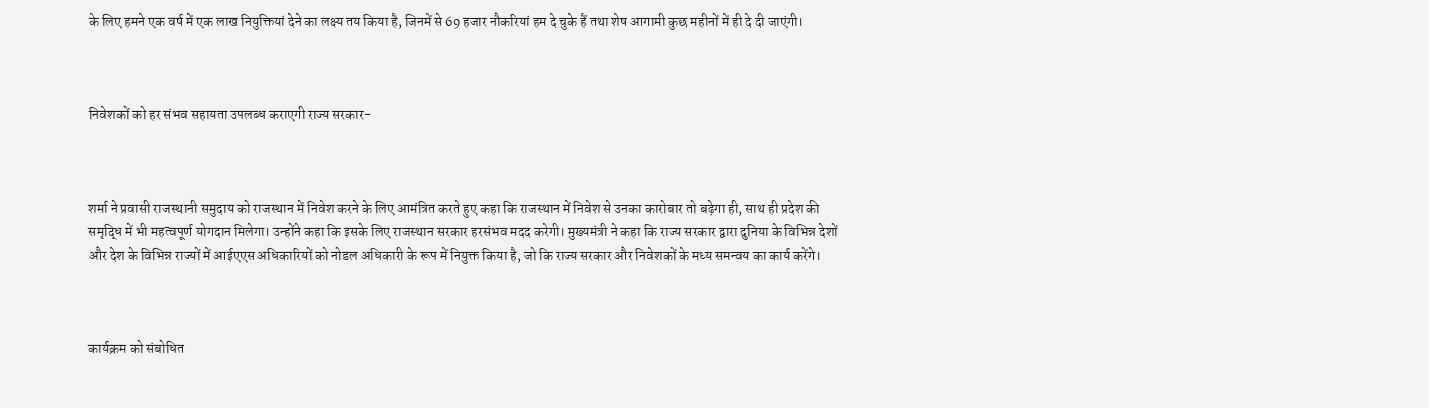के लिए हमने एक वर्ष में एक लाख नियुक्तियां देने का लक्ष्य तय किया है, जिनमें से 69 हजार नौकरियां हम दे चुके हैं तथा शेष आगामी कुछ महीनों में ही दे दी जाएंगी।



निवेशकों को हर संभव सहायता उपलब्ध कराएगी राज्य सरकार-



शर्मा ने प्रवासी राजस्थानी समुदाय को राजस्थान में निवेश करने के लिए आमंत्रित करते हुए कहा कि राजस्थान में निवेश से उनका कारोबार तो बढ़ेगा ही, साथ ही प्रदेश की समृद्धि में भी महत्वपूर्ण योगदान मिलेगा। उन्होंने कहा कि इसके लिए राजस्थान सरकार हरसंभव मदद करेगी। मुख्यमंत्री ने कहा कि राज्य सरकार द्वारा दुनिया के विभिन्न देशों और देश के विभिन्न राज्यों में आईएएस अधिकारियों को नोडल अधिकारी के रूप में नियुक्त किया है, जो कि राज्य सरकार और निवेशकों के मध्य समन्वय का कार्य करेंगे।



कार्यक्रम को संबोधित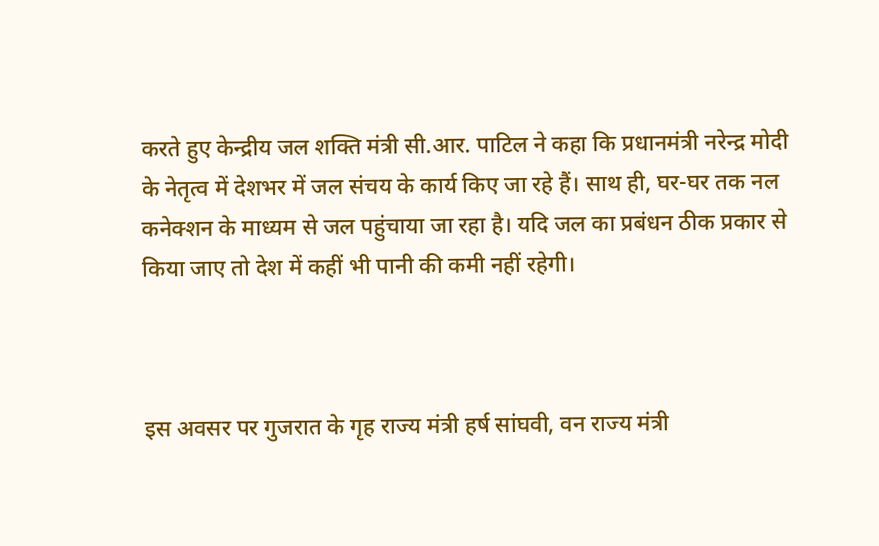करते हुए केन्द्रीय जल शक्ति मंत्री सी.आर. पाटिल ने कहा कि प्रधानमंत्री नरेन्द्र मोदी के नेतृत्व में देशभर में जल संचय के कार्य किए जा रहे हैं। साथ ही, घर-घर तक नल कनेक्शन के माध्यम से जल पहुंचाया जा रहा है। यदि जल का प्रबंधन ठीक प्रकार से किया जाए तो देश में कहीं भी पानी की कमी नहीं रहेगी।



इस अवसर पर गुजरात के गृह राज्य मंत्री हर्ष सांघवी, वन राज्य मंत्री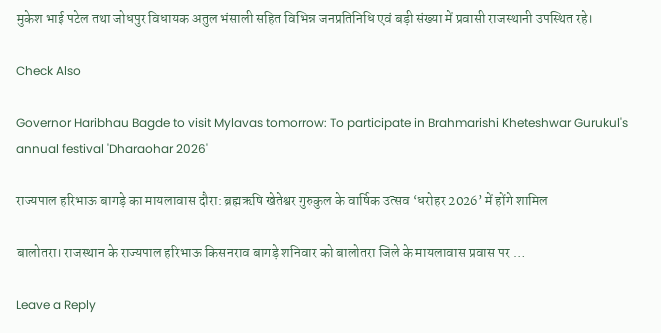मुकेश भाई पटेल तथा जोधपुर विधायक अतुल भंसाली सहित विभिन्न जनप्रतिनिधि एवं बड़ी संख्या में प्रवासी राजस्थानी उपस्थित रहे।

Check Also

Governor Haribhau Bagde to visit Mylavas tomorrow: To participate in Brahmarishi Kheteshwar Gurukul's annual festival 'Dharaohar 2026'

राज्यपाल हरिभाऊ बागड़े का मायलावास दौरा: ब्रह्मऋषि खेतेश्वर गुरुकुल के वार्षिक उत्सव ‘धरोहर 2026’ में होंगे शामिल

बालोतरा। राजस्थान के राज्यपाल हरिभाऊ किसनराव बागड़े शनिवार को बालोतरा जिले के मायलावास प्रवास पर …

Leave a Reply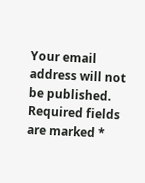Your email address will not be published. Required fields are marked *